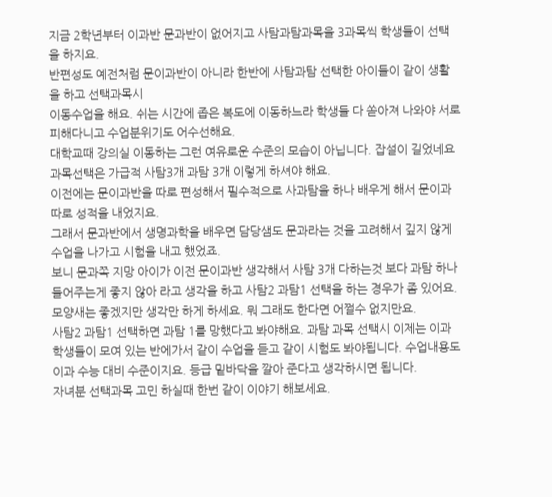지금 2학년부터 이과반 문과반이 없어지고 사탐과탐과목을 3과목씩 학생들이 선택을 하지요.
반편성도 예전처럼 문이과반이 아니라 한반에 사탐과탐 선택한 아이들이 같이 생활을 하고 선택과목시
이동수업을 해요. 쉬는 시간에 좁은 복도에 이동하느라 학생들 다 쏟아져 나와야 서로 피해다니고 수업분위기도 어수선해요.
대학교때 강의실 이동하는 그런 여유로운 수준의 모습이 아닙니다. 잡설이 길었네요
과목선택은 가급적 사탐3개 과탐 3개 이렇게 하셔야 해요.
이전에는 문이과반을 따로 편성해서 필수적으로 사과탐을 하나 배우게 해서 문이과 따로 성적을 내었지요.
그래서 문과반에서 생명과학을 배우면 담당샘도 문과라는 것을 고려해서 깊지 않게 수업을 나가고 시험을 내고 했었죠.
보니 문과쪽 지망 아이가 이전 문이과반 생각해서 사탐 3개 다하는것 보다 과탐 하나 들어주는게 좋지 않아 라고 생각을 하고 사탐2 과탐1 선택을 하는 경우가 좀 있어요. 모양새는 좋겠지만 생각만 하게 하세요. 뭐 그래도 한다면 어쩔수 없지만요.
사탐2 과탐1 선택하면 과탐 1를 망했다고 봐야해요. 과탐 과목 선택시 이제는 이과 학생들이 모여 있는 반에가서 같이 수업을 듣고 같이 시험도 봐야됩니다. 수업내용도 이과 수능 대비 수준이지요. 등급 밑바닥을 깔아 준다고 생각하시면 됩니다.
자녀분 선택과목 고민 하실때 한번 같이 이야기 해보세요.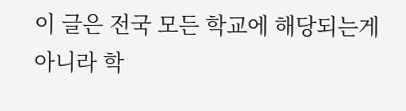이 글은 전국 모든 학교에 해당되는게 아니라 학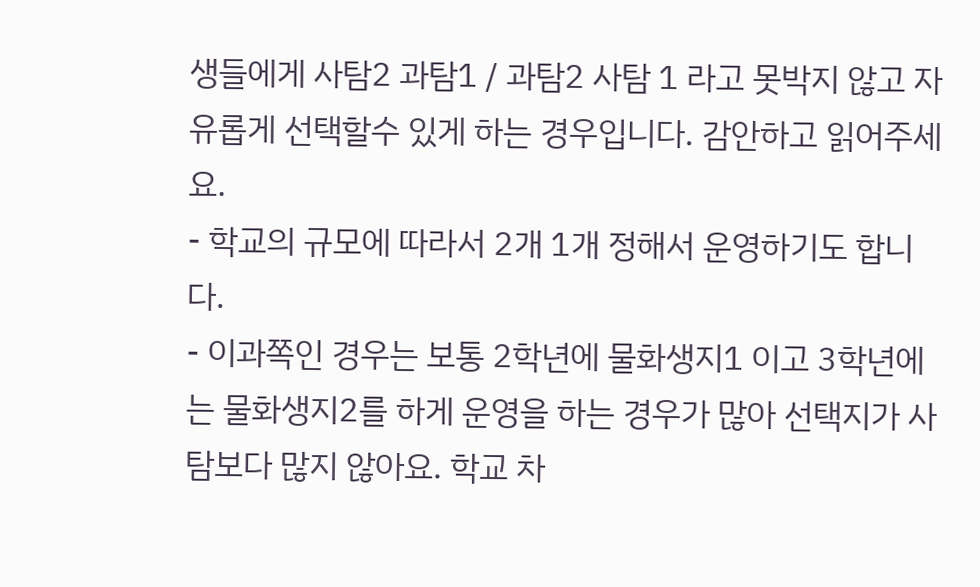생들에게 사탐2 과탐1 / 과탐2 사탐 1 라고 못박지 않고 자유롭게 선택할수 있게 하는 경우입니다. 감안하고 읽어주세요.
- 학교의 규모에 따라서 2개 1개 정해서 운영하기도 합니다.
- 이과쪽인 경우는 보통 2학년에 물화생지1 이고 3학년에는 물화생지2를 하게 운영을 하는 경우가 많아 선택지가 사탐보다 많지 않아요. 학교 차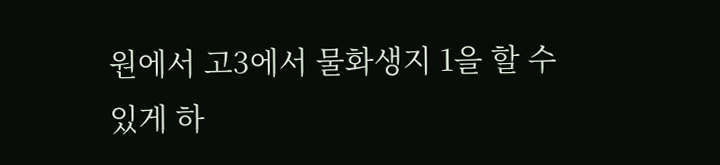원에서 고3에서 물화생지 1을 할 수 있게 하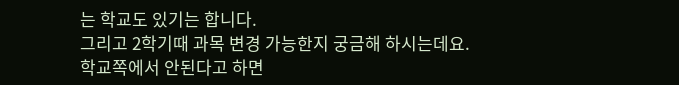는 학교도 있기는 합니다.
그리고 2학기때 과목 변경 가능한지 궁금해 하시는데요.
학교쪽에서 안된다고 하면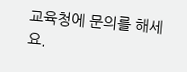교육청에 문의를 해세요.